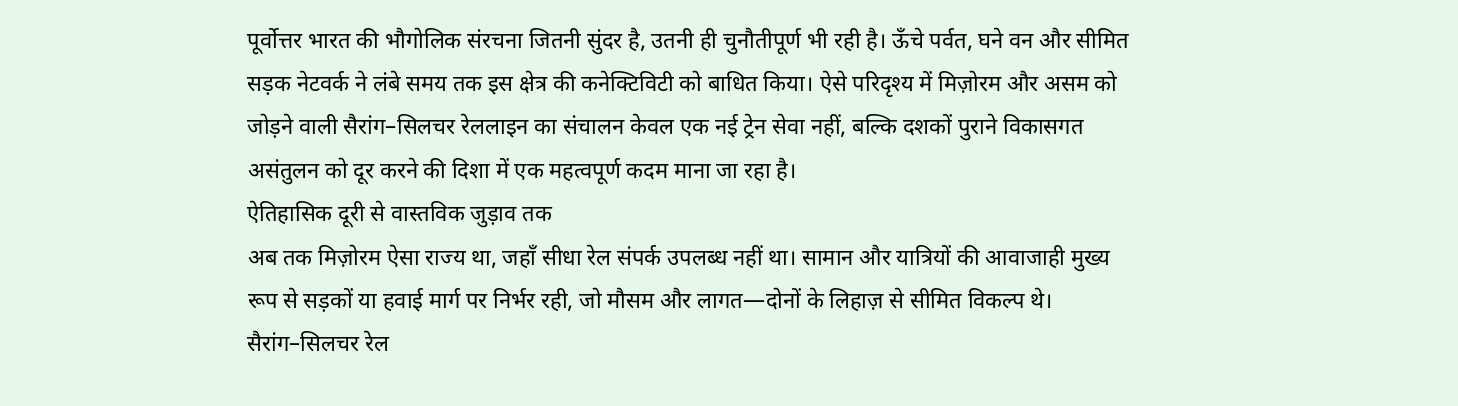पूर्वोत्तर भारत की भौगोलिक संरचना जितनी सुंदर है, उतनी ही चुनौतीपूर्ण भी रही है। ऊँचे पर्वत, घने वन और सीमित सड़क नेटवर्क ने लंबे समय तक इस क्षेत्र की कनेक्टिविटी को बाधित किया। ऐसे परिदृश्य में मिज़ोरम और असम को जोड़ने वाली सैरांग–सिलचर रेललाइन का संचालन केवल एक नई ट्रेन सेवा नहीं, बल्कि दशकों पुराने विकासगत असंतुलन को दूर करने की दिशा में एक महत्वपूर्ण कदम माना जा रहा है।
ऐतिहासिक दूरी से वास्तविक जुड़ाव तक
अब तक मिज़ोरम ऐसा राज्य था, जहाँ सीधा रेल संपर्क उपलब्ध नहीं था। सामान और यात्रियों की आवाजाही मुख्य रूप से सड़कों या हवाई मार्ग पर निर्भर रही, जो मौसम और लागत—दोनों के लिहाज़ से सीमित विकल्प थे। सैरांग–सिलचर रेल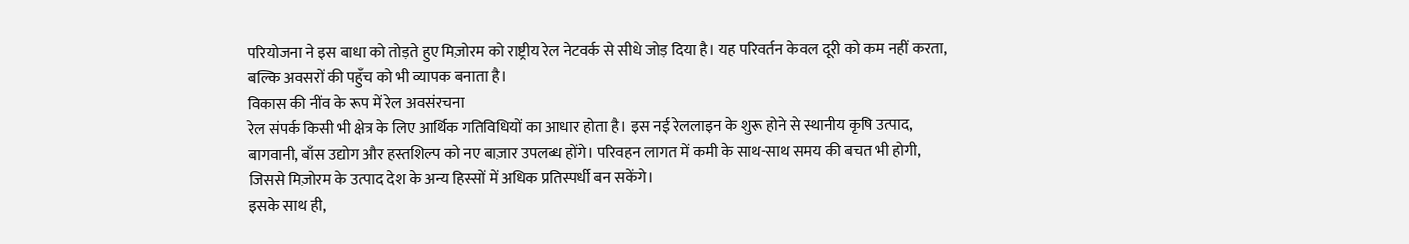परियोजना ने इस बाधा को तोड़ते हुए मिज़ोरम को राष्ट्रीय रेल नेटवर्क से सीधे जोड़ दिया है। यह परिवर्तन केवल दूरी को कम नहीं करता, बल्कि अवसरों की पहुँच को भी व्यापक बनाता है।
विकास की नींव के रूप में रेल अवसंरचना
रेल संपर्क किसी भी क्षेत्र के लिए आर्थिक गतिविधियों का आधार होता है। इस नई रेललाइन के शुरू होने से स्थानीय कृषि उत्पाद, बागवानी, बाँस उद्योग और हस्तशिल्प को नए बाज़ार उपलब्ध होंगे। परिवहन लागत में कमी के साथ-साथ समय की बचत भी होगी, जिससे मिज़ोरम के उत्पाद देश के अन्य हिस्सों में अधिक प्रतिस्पर्धी बन सकेंगे।
इसके साथ ही,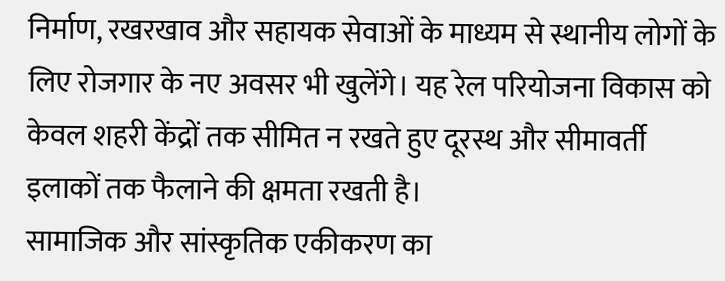निर्माण, रखरखाव और सहायक सेवाओं के माध्यम से स्थानीय लोगों के लिए रोजगार के नए अवसर भी खुलेंगे। यह रेल परियोजना विकास को केवल शहरी केंद्रों तक सीमित न रखते हुए दूरस्थ और सीमावर्ती इलाकों तक फैलाने की क्षमता रखती है।
सामाजिक और सांस्कृतिक एकीकरण का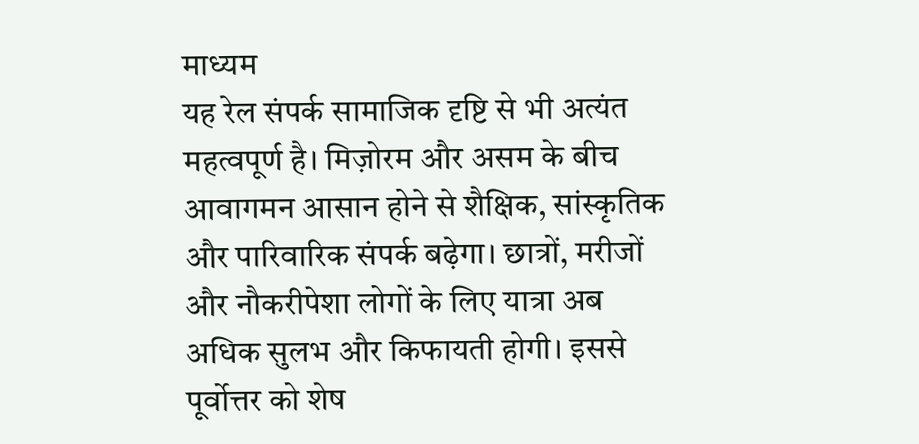माध्यम
यह रेल संपर्क सामाजिक दृष्टि से भी अत्यंत महत्वपूर्ण है। मिज़ोरम और असम के बीच आवागमन आसान होने से शैक्षिक, सांस्कृतिक और पारिवारिक संपर्क बढ़ेगा। छात्रों, मरीजों और नौकरीपेशा लोगों के लिए यात्रा अब अधिक सुलभ और किफायती होगी। इससे पूर्वोत्तर को शेष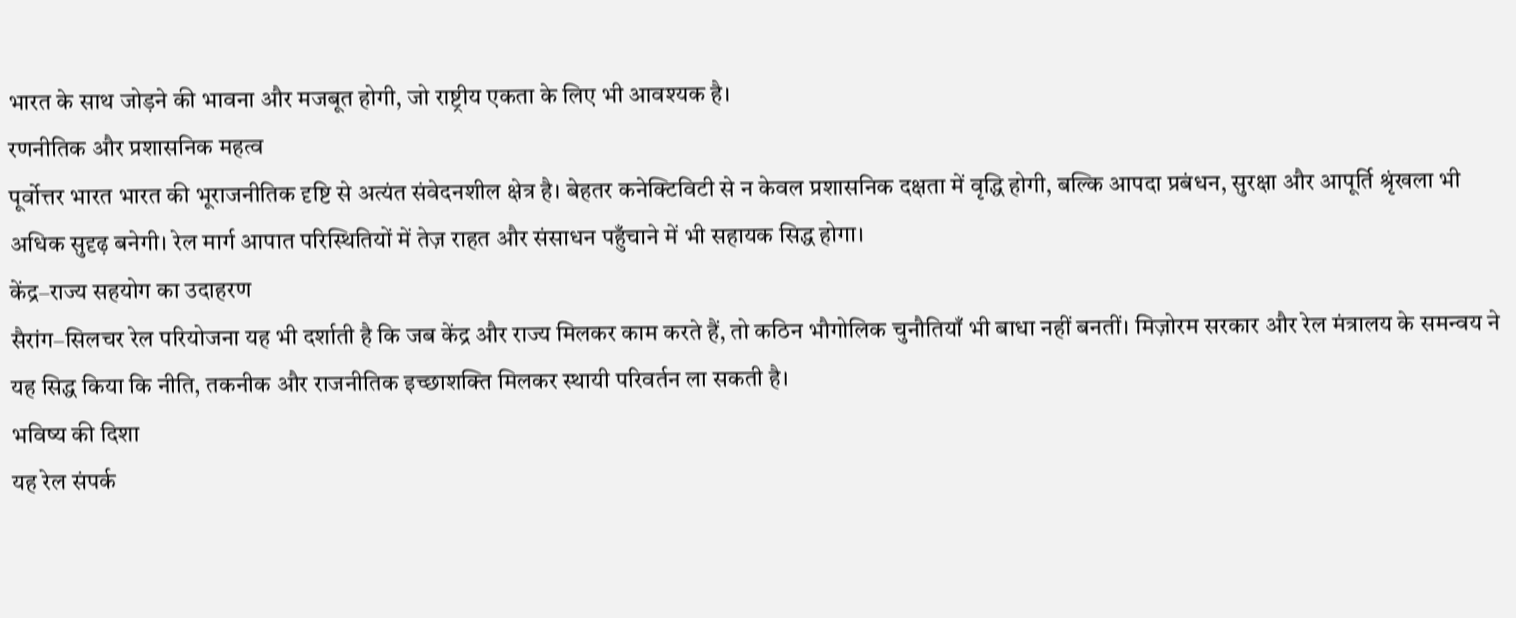भारत के साथ जोड़ने की भावना और मजबूत होगी, जो राष्ट्रीय एकता के लिए भी आवश्यक है।
रणनीतिक और प्रशासनिक महत्व
पूर्वोत्तर भारत भारत की भूराजनीतिक दृष्टि से अत्यंत संवेदनशील क्षेत्र है। बेहतर कनेक्टिविटी से न केवल प्रशासनिक दक्षता में वृद्धि होगी, बल्कि आपदा प्रबंधन, सुरक्षा और आपूर्ति श्रृंखला भी अधिक सुदृढ़ बनेगी। रेल मार्ग आपात परिस्थितियों में तेज़ राहत और संसाधन पहुँचाने में भी सहायक सिद्ध होगा।
केंद्र–राज्य सहयोग का उदाहरण
सैरांग–सिलचर रेल परियोजना यह भी दर्शाती है कि जब केंद्र और राज्य मिलकर काम करते हैं, तो कठिन भौगोलिक चुनौतियाँ भी बाधा नहीं बनतीं। मिज़ोरम सरकार और रेल मंत्रालय के समन्वय ने यह सिद्ध किया कि नीति, तकनीक और राजनीतिक इच्छाशक्ति मिलकर स्थायी परिवर्तन ला सकती है।
भविष्य की दिशा
यह रेल संपर्क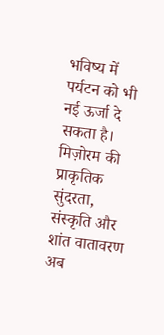भविष्य में पर्यटन को भी नई ऊर्जा दे सकता है। मिज़ोरम की प्राकृतिक सुंदरता, संस्कृति और शांत वातावरण अब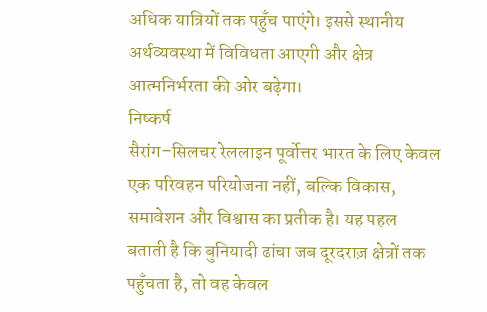अधिक यात्रियों तक पहुँच पाएंगे। इससे स्थानीय अर्थव्यवस्था में विविधता आएगी और क्षेत्र आत्मनिर्भरता की ओर बढ़ेगा।
निष्कर्ष
सैरांग–सिलचर रेललाइन पूर्वोत्तर भारत के लिए केवल एक परिवहन परियोजना नहीं, बल्कि विकास, समावेशन और विश्वास का प्रतीक है। यह पहल बताती है कि बुनियादी ढांचा जब दूरदराज़ क्षेत्रों तक पहुँचता है, तो वह केवल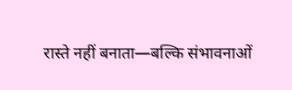रास्ते नहीं बनाता—बल्कि संभावनाओं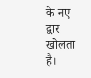के नए द्वार खोलता है।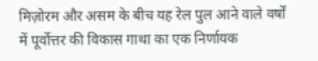मिज़ोरम और असम के बीच यह रेल पुल आने वाले वर्षों में पूर्वोत्तर की विकास गाथा का एक निर्णायक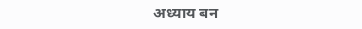अध्याय बन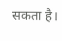सकता है।